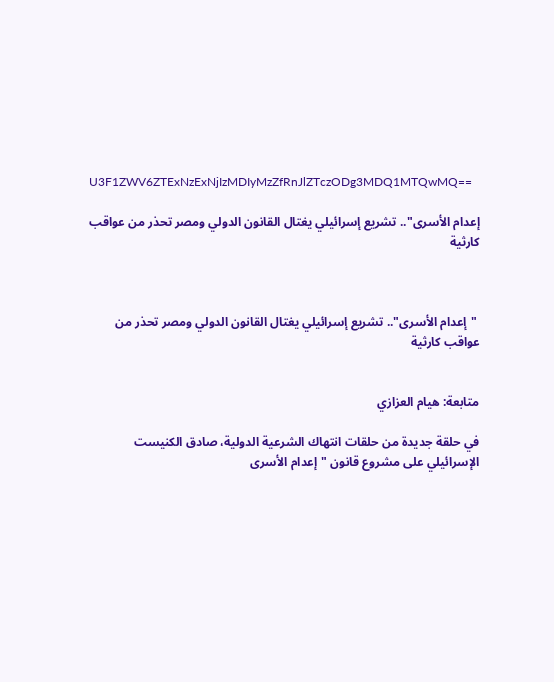U3F1ZWV6ZTExNzExNjIzMDIyMzZfRnJlZTczODg3MDQ1MTQwMQ==

إعدام الأسرى".. تشريع إسرائيلي يغتال القانون الدولي ومصر تحذر من عواقب كارثية



 "إعدام الأسرى".. تشريع إسرائيلي يغتال القانون الدولي ومصر تحذر من عواقب كارثية


متابعة: هيام العزازي

في حلقة جديدة من حلقات انتهاك الشرعية الدولية، صادق الكنيست الإسرائيلي على مشروع قانون "إعدام الأسرى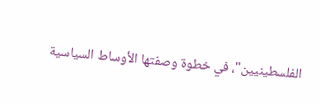الفلسطينيين"، في خطوة وصفتها الأوساط السياسية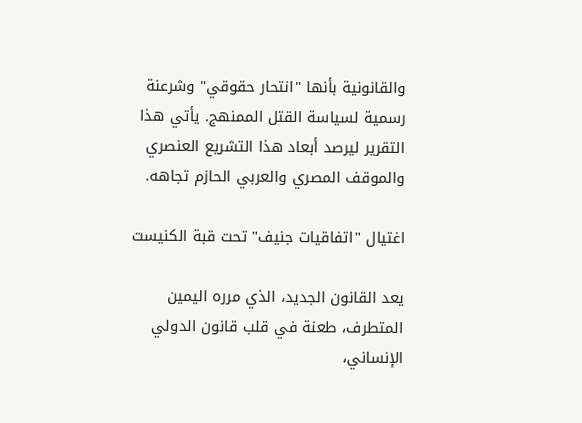والقانونية بأنها "انتحار حقوقي" وشرعنة رسمية لسياسة القتل الممنهج. يأتي هذا التقرير ليرصد أبعاد هذا التشريع العنصري والموقف المصري والعربي الحازم تجاهه.

اغتيال "اتفاقيات جنيف" تحت قبة الكنيست

يعد القانون الجديد، الذي مرره اليمين المتطرف، طعنة في قلب قانون الدولي الإنساني،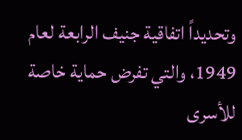وتحديداً اتفاقية جنيف الرابعة لعام 1949، والتي تفرض حماية خاصة للأسرى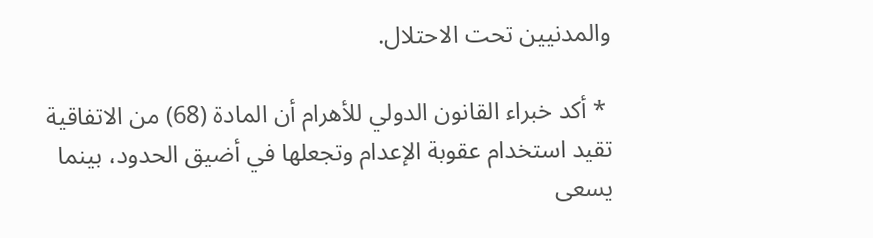والمدنيين تحت الاحتلال.

 * أكد خبراء القانون الدولي للأهرام أن المادة (68) من الاتفاقية تقيد استخدام عقوبة الإعدام وتجعلها في أضيق الحدود، بينما يسعى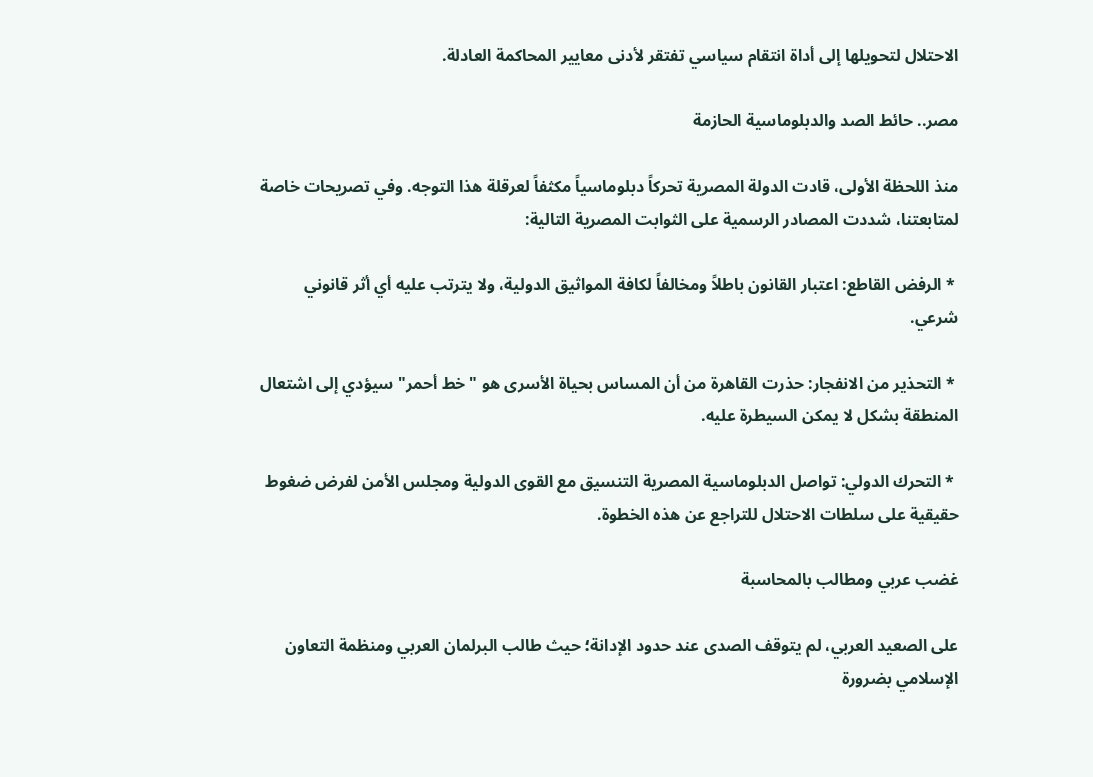الاحتلال لتحويلها إلى أداة انتقام سياسي تفتقر لأدنى معايير المحاكمة العادلة.

مصر.. حائط الصد والدبلوماسية الحازمة

منذ اللحظة الأولى، قادت الدولة المصرية تحركاً دبلوماسياً مكثفاً لعرقلة هذا التوجه. وفي تصريحات خاصة لمتابعتنا، شددت المصادر الرسمية على الثوابت المصرية التالية:

 * الرفض القاطع: اعتبار القانون باطلاً ومخالفاً لكافة المواثيق الدولية، ولا يترتب عليه أي أثر قانوني شرعي.

 * التحذير من الانفجار: حذرت القاهرة من أن المساس بحياة الأسرى هو "خط أحمر" سيؤدي إلى اشتعال المنطقة بشكل لا يمكن السيطرة عليه.

 * التحرك الدولي: تواصل الدبلوماسية المصرية التنسيق مع القوى الدولية ومجلس الأمن لفرض ضغوط حقيقية على سلطات الاحتلال للتراجع عن هذه الخطوة.

غضب عربي ومطالب بالمحاسبة

على الصعيد العربي، لم يتوقف الصدى عند حدود الإدانة؛ حيث طالب البرلمان العربي ومنظمة التعاون الإسلامي بضرورة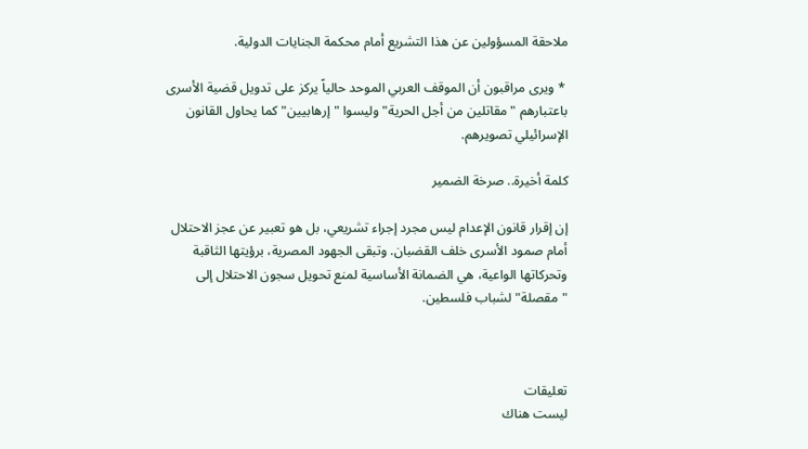ملاحقة المسؤولين عن هذا التشريع أمام محكمة الجنايات الدولية.

 * ويرى مراقبون أن الموقف العربي الموحد حالياً يركز على تدويل قضية الأسرى باعتبارهم "مقاتلين من أجل الحرية" وليسوا "إرهابيين" كما يحاول القانون الإسرائيلي تصويرهم.

كلمة أخيرة.. صرخة الضمير

إن إقرار قانون الإعدام ليس مجرد إجراء تشريعي، بل هو تعبير عن عجز الاحتلال أمام صمود الأسرى خلف القضبان. وتبقى الجهود المصرية، برؤيتها الثاقبة وتحركاتها الواعية، هي الضمانة الأساسية لمنع تحويل سجون الاحتلال إلى "مقصلة" لشباب فلسطين.



تعليقات
ليست هناك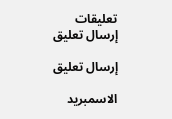تعليقات
إرسال تعليق

إرسال تعليق

الاسمبريد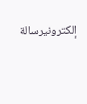إلكترونيرسالة